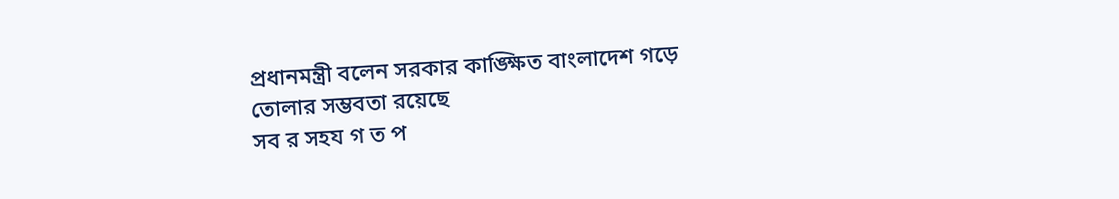প্রধানমন্ত্রী বলেন সরকার কাঙ্ক্ষিত বাংলাদেশ গড়ে তোলার সম্ভবতা রয়েছে
সব র সহয গ ত প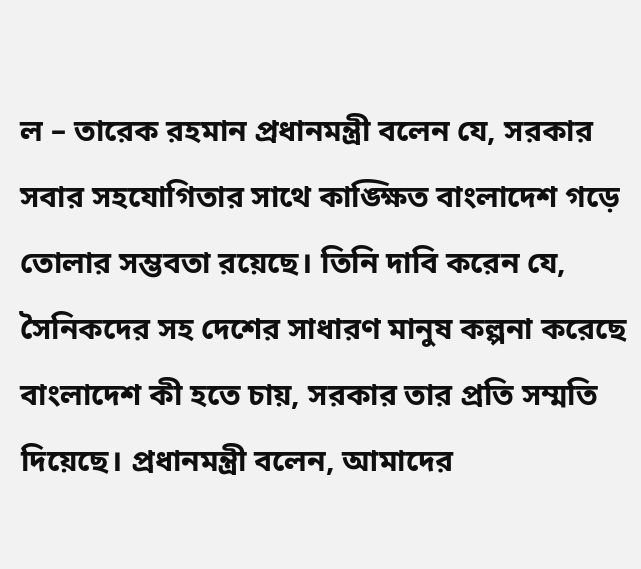ল – তারেক রহমান প্রধানমন্ত্রী বলেন যে, সরকার সবার সহযোগিতার সাথে কাঙ্ক্ষিত বাংলাদেশ গড়ে তোলার সম্ভবতা রয়েছে। তিনি দাবি করেন যে, সৈনিকদের সহ দেশের সাধারণ মানুষ কল্পনা করেছে বাংলাদেশ কী হতে চায়, সরকার তার প্রতি সম্মতি দিয়েছে। প্রধানমন্ত্রী বলেন, আমাদের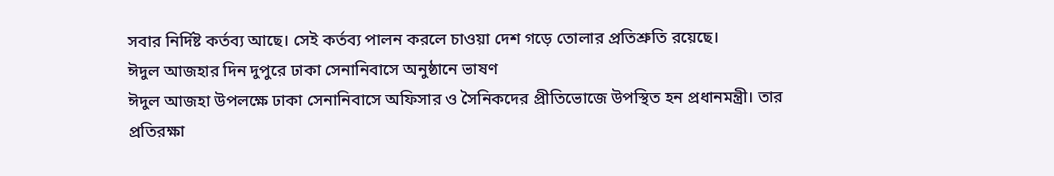সবার নির্দিষ্ট কর্তব্য আছে। সেই কর্তব্য পালন করলে চাওয়া দেশ গড়ে তোলার প্রতিশ্রুতি রয়েছে।
ঈদুল আজহার দিন দুপুরে ঢাকা সেনানিবাসে অনুষ্ঠানে ভাষণ
ঈদুল আজহা উপলক্ষে ঢাকা সেনানিবাসে অফিসার ও সৈনিকদের প্রীতিভোজে উপস্থিত হন প্রধানমন্ত্রী। তার প্রতিরক্ষা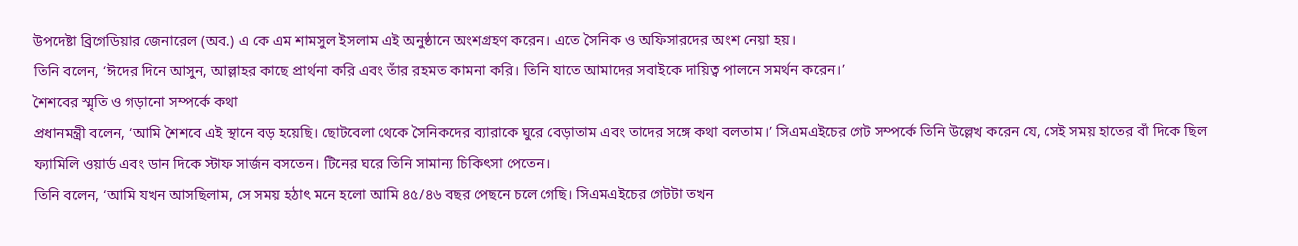উপদেষ্টা ব্রিগেডিয়ার জেনারেল (অব.) এ কে এম শামসুল ইসলাম এই অনুষ্ঠানে অংশগ্রহণ করেন। এতে সৈনিক ও অফিসারদের অংশ নেয়া হয়।
তিনি বলেন, ‘ঈদের দিনে আসুন, আল্লাহর কাছে প্রার্থনা করি এবং তাঁর রহমত কামনা করি। তিনি যাতে আমাদের সবাইকে দায়িত্ব পালনে সমর্থন করেন।’
শৈশবের স্মৃতি ও গড়ানো সম্পর্কে কথা
প্রধানমন্ত্রী বলেন, ‘আমি শৈশবে এই স্থানে বড় হয়েছি। ছোটবেলা থেকে সৈনিকদের ব্যারাকে ঘুরে বেড়াতাম এবং তাদের সঙ্গে কথা বলতাম।’ সিএমএইচের গেট সম্পর্কে তিনি উল্লেখ করেন যে, সেই সময় হাতের বাঁ দিকে ছিল ফ্যামিলি ওয়ার্ড এবং ডান দিকে স্টাফ সার্জন বসতেন। টিনের ঘরে তিনি সামান্য চিকিৎসা পেতেন।
তিনি বলেন, ‘আমি যখন আসছিলাম, সে সময় হঠাৎ মনে হলো আমি ৪৫/৪৬ বছর পেছনে চলে গেছি। সিএমএইচের গেটটা তখন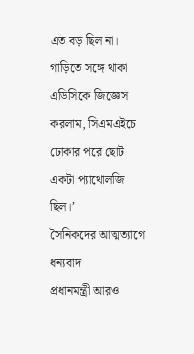এত বড় ছিল না। গাড়িতে সঙ্গে থাকা এডিসিকে জিজ্ঞেস করলাম, সিএমএইচে ঢোকার পরে ছোট একটা প্যাথোলজি ছিল।’
সৈনিকদের আত্মত্যাগে ধন্যবাদ
প্রধানমন্ত্রী আরও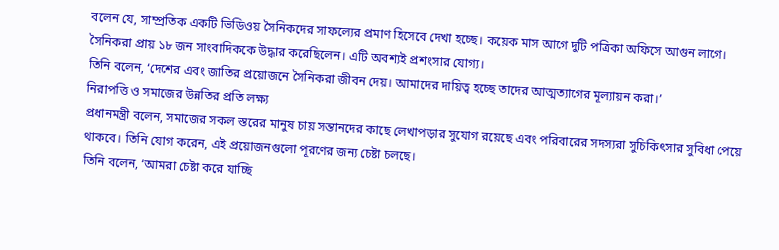বলেন যে, সাম্প্রতিক একটি ভিডিওয় সৈনিকদের সাফল্যের প্রমাণ হিসেবে দেখা হচ্ছে। কয়েক মাস আগে দুটি পত্রিকা অফিসে আগুন লাগে। সৈনিকরা প্রায় ১৮ জন সাংবাদিককে উদ্ধার করেছিলেন। এটি অবশ্যই প্রশংসার যোগ্য।
তিনি বলেন, ‘দেশের এবং জাতির প্রয়োজনে সৈনিকরা জীবন দেয়। আমাদের দায়িত্ব হচ্ছে তাদের আত্মত্যাগের মূল্যায়ন করা।’
নিরাপত্তি ও সমাজের উন্নতির প্রতি লক্ষ্য
প্রধানমন্ত্রী বলেন, সমাজের সকল স্তরের মানুষ চায় সন্তানদের কাছে লেখাপড়ার সুযোগ রয়েছে এবং পরিবারের সদস্যরা সুচিকিৎসার সুবিধা পেয়ে থাকবে। তিনি যোগ করেন, এই প্রয়োজনগুলো পূরণের জন্য চেষ্টা চলছে।
তিনি বলেন, ‘আমরা চেষ্টা করে যাচ্ছি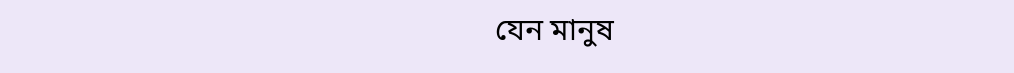যেন মানুষ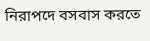নিরাপদে বসবাস করতে